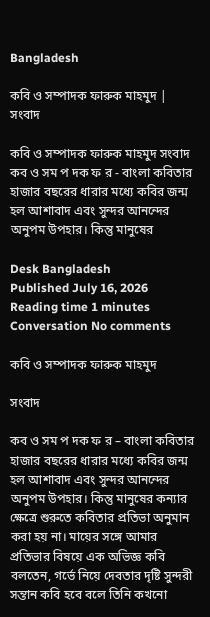Bangladesh

কবি ও সম্পাদক ফারুক মাহমুদ | সংবাদ

কবি ও সম্পাদক ফারুক মাহমুদ সংবাদ কব ও সম প দক ফ র - বাংলা কবিতার হাজার বছরের ধারার মধ্যে কবির জন্ম হল আশাবাদ এবং সুন্দর আনন্দের অনুপম উপহার। কিন্তু মানুষের

Desk Bangladesh
Published July 16, 2026
Reading time 1 minutes
Conversation No comments

কবি ও সম্পাদক ফারুক মাহমুদ

সংবাদ

কব ও সম প দক ফ র – বাংলা কবিতার হাজার বছরের ধারার মধ্যে কবির জন্ম হল আশাবাদ এবং সুন্দর আনন্দের অনুপম উপহার। কিন্তু মানুষের কন্যার ক্ষেত্রে শুরুতে কবিতার প্রতিভা অনুমান করা হয় না। মায়ের সঙ্গে আমার প্রতিভার বিষয়ে এক অভিজ্ঞ কবি বলতেন, গর্ভে নিয়ে দেবতার দৃষ্টি সুন্দরী সন্তান কবি হবে বলে তিনি কখনো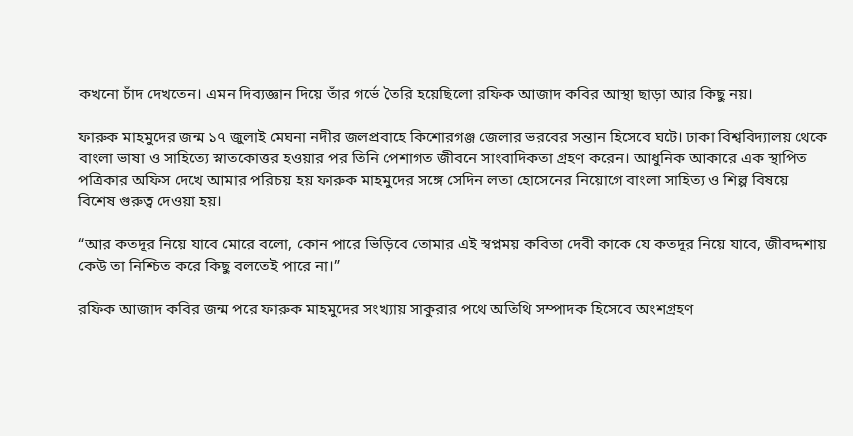কখনো চাঁদ দেখতেন। এমন দিব্যজ্ঞান দিয়ে তাঁর গর্ভে তৈরি হয়েছিলো রফিক আজাদ কবির আস্থা ছাড়া আর কিছু নয়।

ফারুক মাহমুদের জন্ম ১৭ জুলাই মেঘনা নদীর জলপ্রবাহে কিশোরগঞ্জ জেলার ভরবের সন্তান হিসেবে ঘটে। ঢাকা বিশ্ববিদ্যালয় থেকে বাংলা ভাষা ও সাহিত্যে স্নাতকোত্তর হওয়ার পর তিনি পেশাগত জীবনে সাংবাদিকতা গ্রহণ করেন। আধুনিক আকারে এক স্থাপিত পত্রিকার অফিস দেখে আমার পরিচয় হয় ফারুক মাহমুদের সঙ্গে সেদিন লতা হোসেনের নিয়োগে বাংলা সাহিত্য ও শিল্প বিষয়ে বিশেষ গুরুত্ব দেওয়া হয়।

“আর কতদূর নিয়ে যাবে মোরে বলো, কোন পারে ভিড়িবে তোমার এই স্বপ্নময় কবিতা দেবী কাকে যে কতদূর নিয়ে যাবে, জীবদ্দশায় কেউ তা নিশ্চিত করে কিছু বলতেই পারে না।”

রফিক আজাদ কবির জন্ম পরে ফারুক মাহমুদের সংখ্যায় সাকুরার পথে অতিথি সম্পাদক হিসেবে অংশগ্রহণ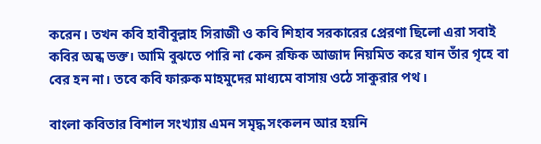করেন। তখন কবি হাবীবুল্লাহ সিরাজী ও কবি শিহাব সরকারের প্রেরণা ছিলো এরা সবাই কবির অন্ধ ভক্ত। আমি বুঝতে পারি না কেন রফিক আজাদ নিয়মিত করে যান তাঁর গৃহে বা বের হন না। তবে কবি ফারুক মাহমুদের মাধ্যমে বাসায় ওঠে সাকুরার পথ।

বাংলা কবিতার বিশাল সংখ্যায় এমন সমৃদ্ধ সংকলন আর হয়নি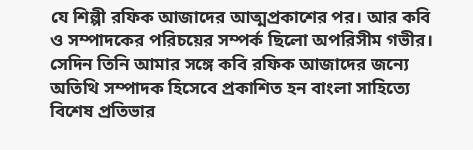যে শিল্পী রফিক আজাদের আত্মপ্রকাশের পর। আর কবি ও সম্পাদকের পরিচয়ের সম্পর্ক ছিলো অপরিসীম গভীর। সেদিন তিনি আমার সঙ্গে কবি রফিক আজাদের জন্যে অতিথি সম্পাদক হিসেবে প্রকাশিত হন বাংলা সাহিত্যে বিশেষ প্রতিভার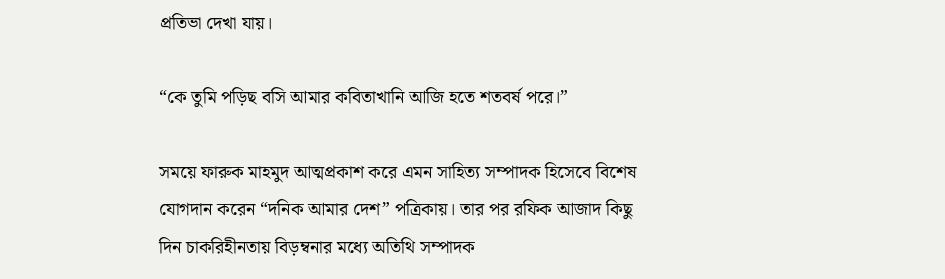প্রতিভা দেখা যায়।

“কে তুমি পড়িছ বসি আমার কবিতাখানি আজি হতে শতবর্ষ পরে।”

সময়ে ফারুক মাহমুদ আত্মপ্রকাশ করে এমন সাহিত্য সম্পাদক হিসেবে বিশেষ যোগদান করেন “দনিক আমার দেশ” পত্রিকায়। তার পর রফিক আজাদ কিছু দিন চাকরিহীনতায় বিড়ম্বনার মধ্যে অতিথি সম্পাদক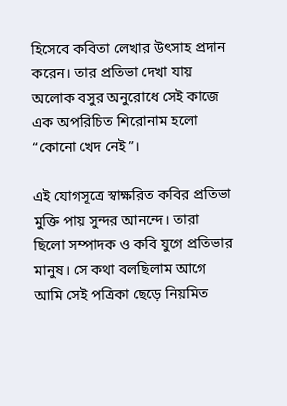হিসেবে কবিতা লেখার উৎসাহ প্রদান করেন। তার প্রতিভা দেখা যায় অলোক বসুর অনুরোধে সেই কাজে এক অপরিচিত শিরোনাম হলো “কোনো খেদ নেই”।

এই যোগসূত্রে স্বাক্ষরিত কবির প্রতিভা মুক্তি পায় সুন্দর আনন্দে। তারা ছিলো সম্পাদক ও কবি যুগে প্রতিভার মানুষ। সে কথা বলছিলাম আগে আমি সেই পত্রিকা ছেড়ে নিয়মিত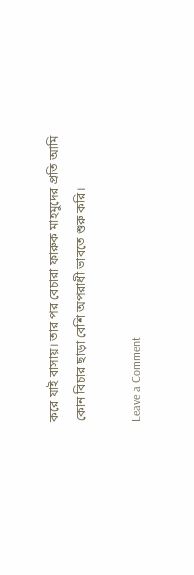করে যাই বাসায়। তার পর বেচারা ফারুক মাহমুদের প্রতি আমি কোন বিচার ছাড়া বেশি অপরাধী ভাবতে শুরু করি।

Leave a Comment